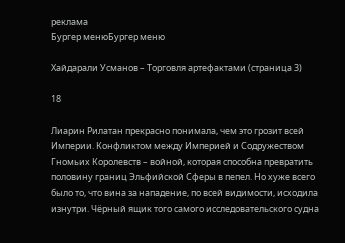реклама
Бургер менюБургер меню

Хайдарали Усманов – Торговля артефактами (страница 3)

18

Лиарин Рилатан прекрасно понимала, чем это грозит всей Империи. Конфликтом между Империей и Содружеством Гномьих Королевств – войной, которая способна превратить половину границ Эльфийской Сферы в пепел. Но хуже всего было то, что вина за нападение, по всей видимости, исходила изнутри. Чёрный ящик того самого исследовательского судна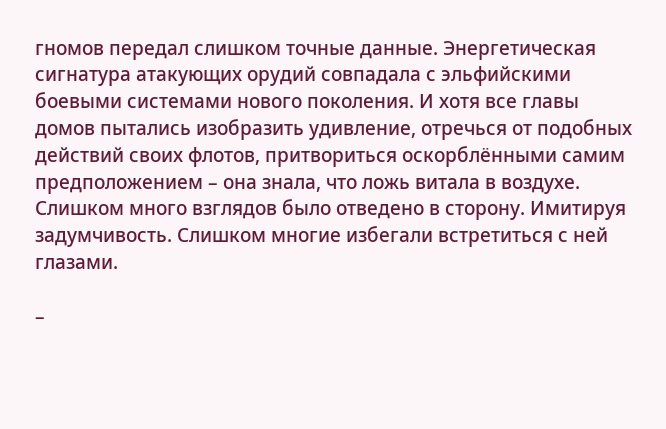гномов передал слишком точные данные. Энергетическая сигнатура атакующих орудий совпадала с эльфийскими боевыми системами нового поколения. И хотя все главы домов пытались изобразить удивление, отречься от подобных действий своих флотов, притвориться оскорблёнными самим предположением – она знала, что ложь витала в воздухе. Слишком много взглядов было отведено в сторону. Имитируя задумчивость. Слишком многие избегали встретиться с ней глазами.

–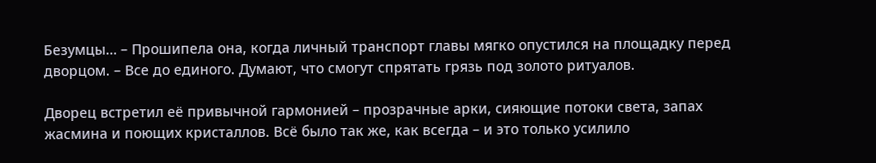Безумцы… – Прошипела она, когда личный транспорт главы мягко опустился на площадку перед дворцом. – Все до единого. Думают, что смогут спрятать грязь под золото ритуалов.

Дворец встретил её привычной гармонией – прозрачные арки, сияющие потоки света, запах жасмина и поющих кристаллов. Всё было так же, как всегда – и это только усилило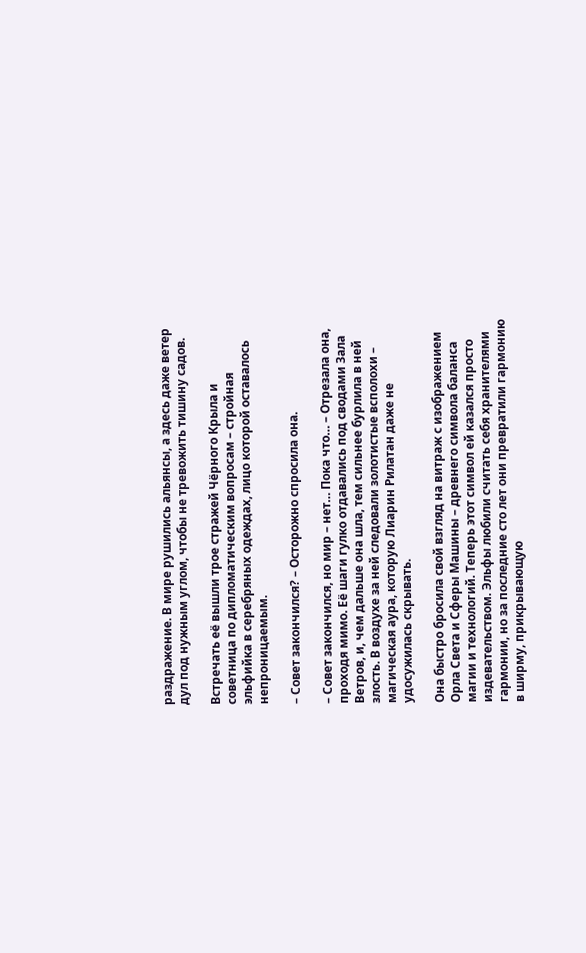раздражение. В мире рушились альянсы, а здесь даже ветер дул под нужным углом, чтобы не тревожить тишину садов.

Встречать её вышли трое стражей Чёрного Крыла и советница по дипломатическим вопросам – стройная эльфийка в серебряных одеждах, лицо которой оставалось непроницаемым.

– Совет закончился? – Осторожно спросила она.

– Совет закончился, но мир – нет… Пока что… – Отрезала она, проходя мимо. Её шаги гулко отдавались под сводами Зала Ветров, и, чем дальше она шла, тем сильнее бурлила в ней злость. В воздухе за ней следовали золотистые всполохи – магическая аура, которую Лиарин Рилатан даже не удосужилась скрывать.

Она быстро бросила свой взгляд на витраж с изображением Орла Света и Сферы Машины – древнего символа баланса магии и технологий. Теперь этот символ ей казался просто издевательством. Эльфы любили считать себя хранителями гармонии, но за последние сто лет они превратили гармонию в ширму, прикрывающую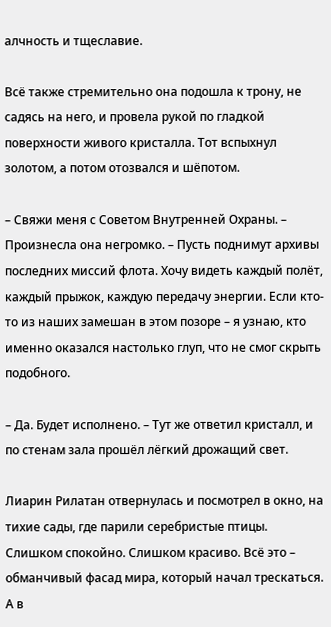алчность и тщеславие.

Всё также стремительно она подошла к трону, не садясь на него, и провела рукой по гладкой поверхности живого кристалла. Тот вспыхнул золотом, а потом отозвался и шёпотом.

– Свяжи меня с Советом Внутренней Охраны. – Произнесла она негромко. – Пусть поднимут архивы последних миссий флота. Хочу видеть каждый полёт, каждый прыжок, каждую передачу энергии. Если кто-то из наших замешан в этом позоре – я узнаю, кто именно оказался настолько глуп, что не смог скрыть подобного.

– Да. Будет исполнено. – Тут же ответил кристалл, и по стенам зала прошёл лёгкий дрожащий свет.

Лиарин Рилатан отвернулась и посмотрел в окно, на тихие сады, где парили серебристые птицы. Слишком спокойно. Слишком красиво. Всё это – обманчивый фасад мира, который начал трескаться. А в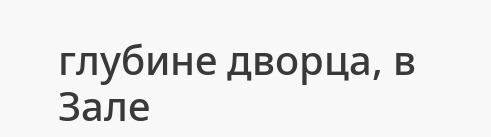глубине дворца, в Зале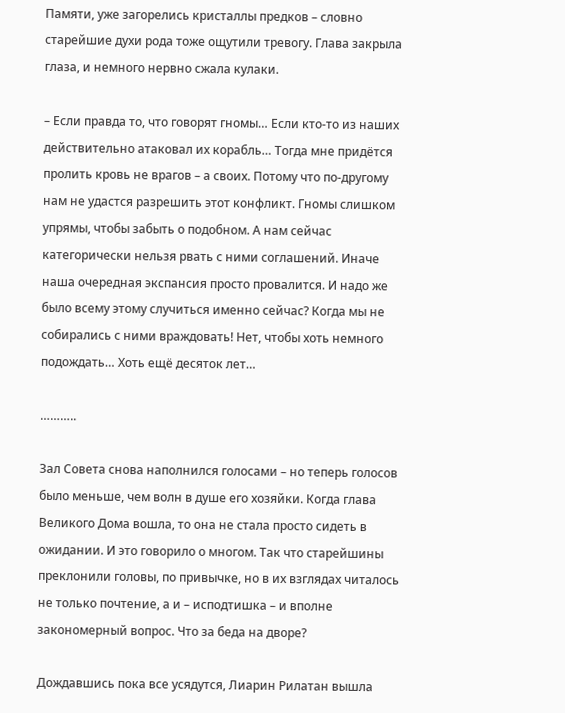Памяти, уже загорелись кристаллы предков – словно старейшие духи рода тоже ощутили тревогу. Глава закрыла глаза, и немного нервно сжала кулаки.

– Если правда то, что говорят гномы… Если кто-то из наших действительно атаковал их корабль… Тогда мне придётся пролить кровь не врагов – а своих. Потому что по-другому нам не удастся разрешить этот конфликт. Гномы слишком упрямы, чтобы забыть о подобном. А нам сейчас категорически нельзя рвать с ними соглашений. Иначе наша очередная экспансия просто провалится. И надо же было всему этому случиться именно сейчас? Когда мы не собирались с ними враждовать! Нет, чтобы хоть немного подождать… Хоть ещё десяток лет…

………..

Зал Совета снова наполнился голосами – но теперь голосов было меньше, чем волн в душе его хозяйки. Когда глава Великого Дома вошла, то она не стала просто сидеть в ожидании. И это говорило о многом. Так что старейшины преклонили головы, по привычке, но в их взглядах читалось не только почтение, а и – исподтишка – и вполне закономерный вопрос. Что за беда на дворе?

Дождавшись пока все усядутся, Лиарин Рилатан вышла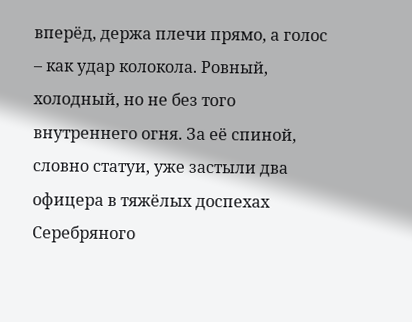вперёд, держа плечи прямо, а голос – как удар колокола. Ровный, холодный, но не без того внутреннего огня. За её спиной, словно статуи, уже застыли два офицера в тяжёлых доспехах Серебряного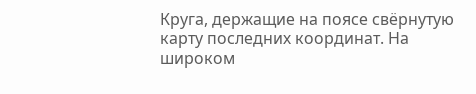Круга, держащие на поясе свёрнутую карту последних координат. На широком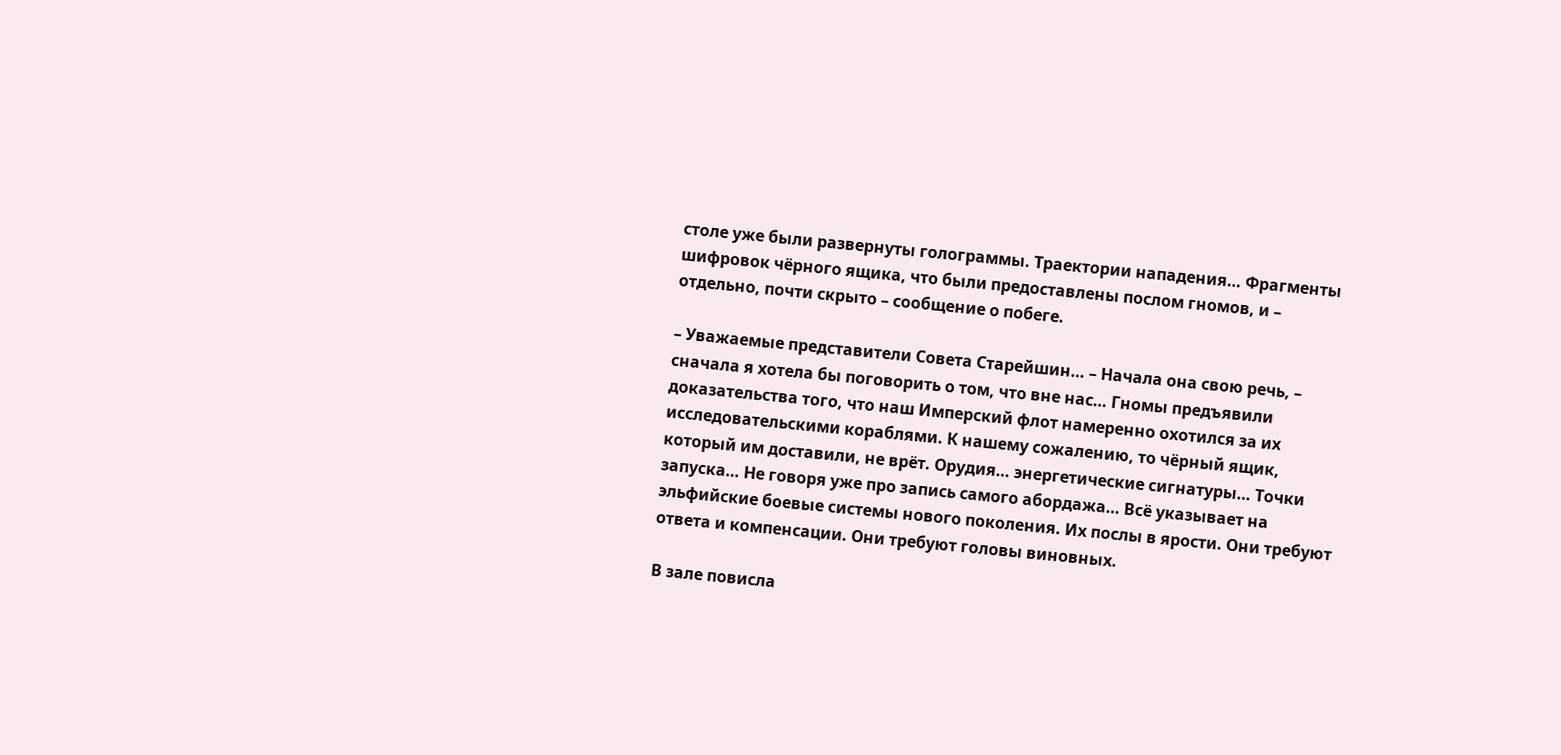столе уже были развернуты голограммы. Траектории нападения… Фрагменты шифровок чёрного ящика, что были предоставлены послом гномов, и – отдельно, почти скрыто – сообщение о побеге.

– Уважаемые представители Совета Старейшин… – Начала она свою речь, – сначала я хотела бы поговорить о том, что вне нас… Гномы предъявили доказательства того, что наш Имперский флот намеренно охотился за их исследовательскими кораблями. К нашему сожалению, то чёрный ящик, который им доставили, не врёт. Орудия… энергетические сигнатуры… Точки запуска… Не говоря уже про запись самого абордажа… Всё указывает на эльфийские боевые системы нового поколения. Их послы в ярости. Они требуют ответа и компенсации. Они требуют головы виновных.

В зале повисла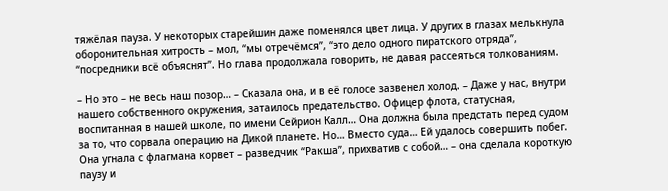тяжёлая пауза. У некоторых старейшин даже поменялся цвет лица. У других в глазах мелькнула оборонительная хитрость – мол, “мы отречёмся”, “это дело одного пиратского отряда”, “посредники всё объяснят”. Но глава продолжала говорить, не давая рассеяться толкованиям.

– Но это – не весь наш позор… – Сказала она, и в её голосе зазвенел холод. – Даже у нас, внутри нашего собственного окружения, затаилось предательство. Офицер флота, статусная, воспитанная в нашей школе, по имени Сейрион Калл… Она должна была предстать перед судом за то, что сорвала операцию на Дикой планете. Но… Вместо суда… Ей удалось совершить побег. Она угнала с флагмана корвет – разведчик “Ракша”, прихватив с собой… – она сделала короткую паузу и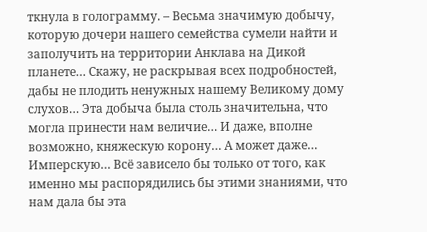ткнула в голограмму. – Весьма значимую добычу, которую дочери нашего семейства сумели найти и заполучить на территории Анклава на Дикой планете… Скажу, не раскрывая всех подробностей, дабы не плодить ненужных нашему Великому дому слухов… Эта добыча была столь значительна, что могла принести нам величие… И даже, вполне возможно, княжескую корону… А может даже… Имперскую… Всё зависело бы только от того, как именно мы распорядились бы этими знаниями, что нам дала бы эта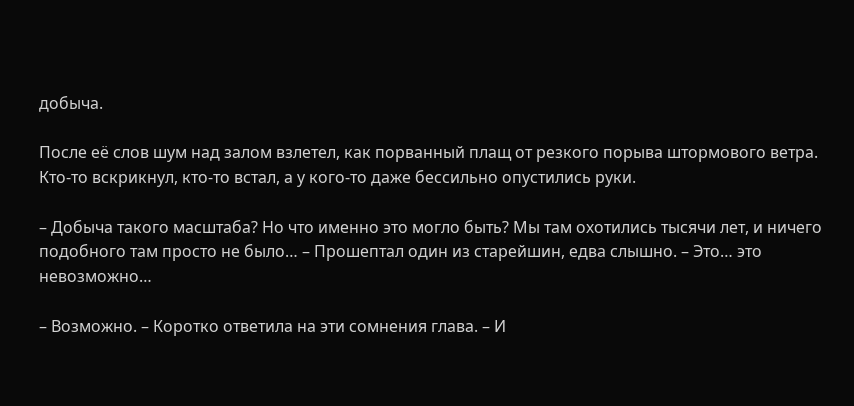добыча.

После её слов шум над залом взлетел, как порванный плащ от резкого порыва штормового ветра. Кто-то вскрикнул, кто-то встал, а у кого-то даже бессильно опустились руки.

– Добыча такого масштаба? Но что именно это могло быть? Мы там охотились тысячи лет, и ничего подобного там просто не было… – Прошептал один из старейшин, едва слышно. – Это… это невозможно…

– Возможно. – Коротко ответила на эти сомнения глава. – И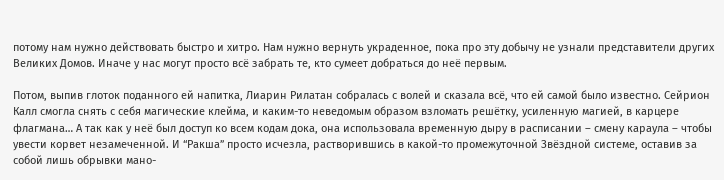потому нам нужно действовать быстро и хитро. Нам нужно вернуть украденное, пока про эту добычу не узнали представители других Великих Домов. Иначе у нас могут просто всё забрать те, кто сумеет добраться до неё первым.

Потом, выпив глоток поданного ей напитка, Лиарин Рилатан собралась с волей и сказала всё, что ей самой было известно. Сейрион Калл смогла снять с себя магические клейма, и каким-то неведомым образом взломать решётку, усиленную магией, в карцере флагмана… А так как у неё был доступ ко всем кодам дока, она использовала временную дыру в расписании – смену караула – чтобы увести корвет незамеченной. И “Ракша” просто исчезла, растворившись в какой-то промежуточной Звёздной системе, оставив за собой лишь обрывки мано-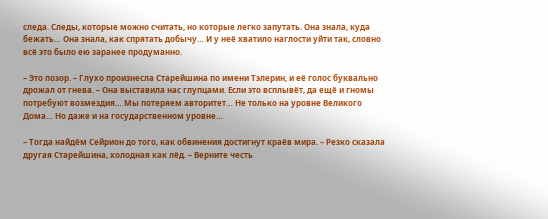следа. Следы, которые можно считать, но которые легко запутать. Она знала, куда бежать… Она знала, как спрятать добычу… И у неё хватило наглости уйти так, словно всё это было ею заранее продуманно.

– Это позор. – Глухо произнесла Старейшина по имени Тэлерин, и её голос буквально дрожал от гнева. – Она выставила нас глупцами. Если это всплывёт, да ещё и гномы потребуют возмездия… Мы потеряем авторитет… Не только на уровне Великого Дома… Но даже и на государственном уровне…

– Тогда найдём Сейрион до того, как обвинения достигнут краёв мира. – Резко сказала другая Старейшина, холодная как лёд. – Верните честь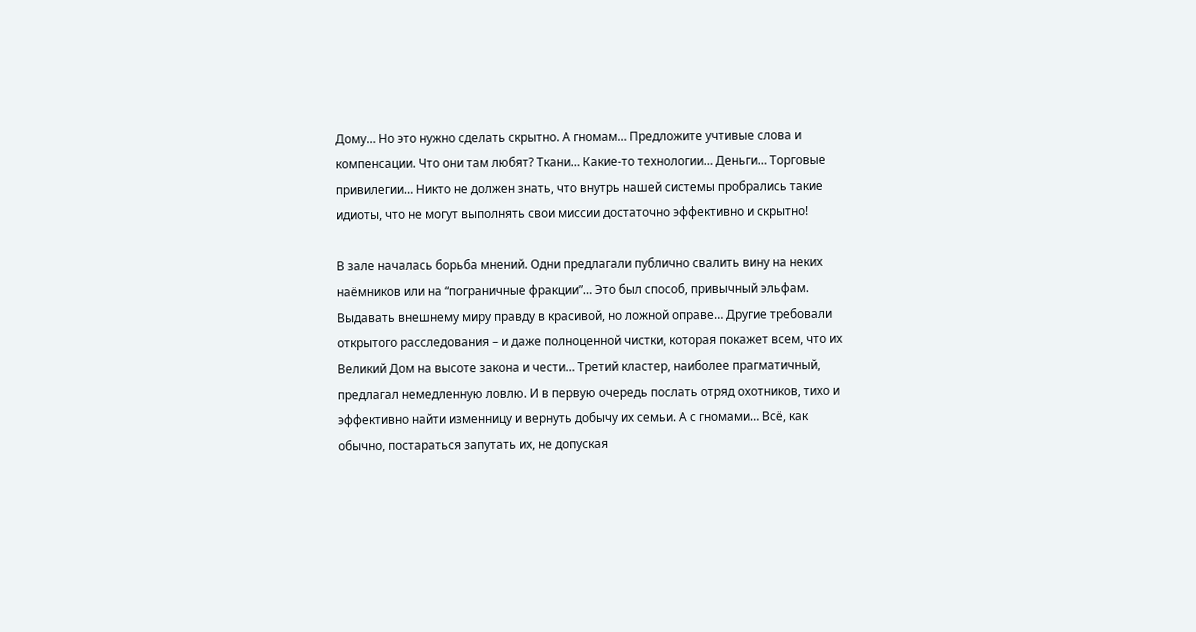Дому… Но это нужно сделать скрытно. А гномам… Предложите учтивые слова и компенсации. Что они там любят? Ткани… Какие-то технологии… Деньги… Торговые привилегии… Никто не должен знать, что внутрь нашей системы пробрались такие идиоты, что не могут выполнять свои миссии достаточно эффективно и скрытно!

В зале началась борьба мнений. Одни предлагали публично свалить вину на неких наёмников или на “пограничные фракции”… Это был способ, привычный эльфам. Выдавать внешнему миру правду в красивой, но ложной оправе… Другие требовали открытого расследования – и даже полноценной чистки, которая покажет всем, что их Великий Дом на высоте закона и чести… Третий кластер, наиболее прагматичный, предлагал немедленную ловлю. И в первую очередь послать отряд охотников, тихо и эффективно найти изменницу и вернуть добычу их семьи. А с гномами… Всё, как обычно, постараться запутать их, не допуская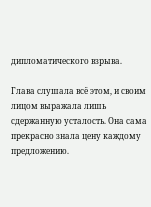дипломатического взрыва.

Глава слушала всё этом, и своим лицом выражала лишь сдержанную усталость. Она сама прекрасно знала цену каждому предложению.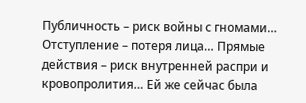Публичность – риск войны с гномами… Отступление – потеря лица… Прямые действия – риск внутренней распри и кровопролития… Ей же сейчас была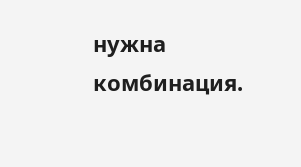нужна комбинация.